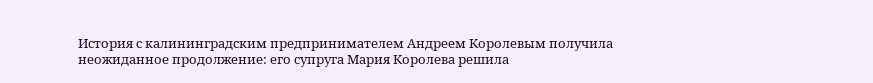История с калининградским предпринимателем Андреем Королевым получила неожиданное продолжение: его супруга Мария Королева решила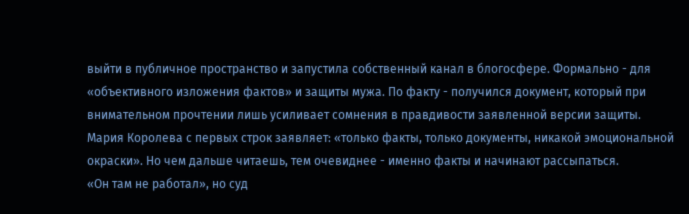выйти в публичное пространство и запустила собственный канал в блогосфере. Формально - для «объективного изложения фактов» и защиты мужа. По факту - получился документ, который при внимательном прочтении лишь усиливает сомнения в правдивости заявленной версии защиты.
Мария Королева с первых строк заявляет: «только факты, только документы, никакой эмоциональной окраски». Но чем дальше читаешь, тем очевиднее - именно факты и начинают рассыпаться.
«Он там не работал», но суд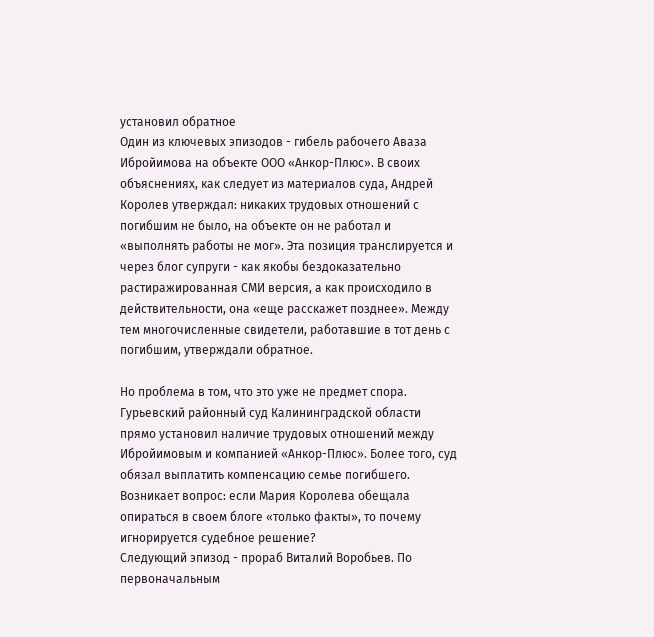установил обратное
Один из ключевых эпизодов - гибель рабочего Аваза Ибройимова на объекте ООО «Анкор-Плюс». В своих объяснениях, как следует из материалов суда, Андрей Королев утверждал: никаких трудовых отношений с погибшим не было, на объекте он не работал и «выполнять работы не мог». Эта позиция транслируется и через блог супруги - как якобы бездоказательно растиражированная СМИ версия, а как происходило в действительности, она «еще расскажет позднее». Между тем многочисленные свидетели, работавшие в тот день с погибшим, утверждали обратное.

Но проблема в том, что это уже не предмет спора. Гурьевский районный суд Калининградской области прямо установил наличие трудовых отношений между Ибройимовым и компанией «Анкор-Плюс». Более того, суд обязал выплатить компенсацию семье погибшего. Возникает вопрос: если Мария Королева обещала опираться в своем блоге «только факты», то почему игнорируется судебное решение?
Следующий эпизод - прораб Виталий Воробьев. По первоначальным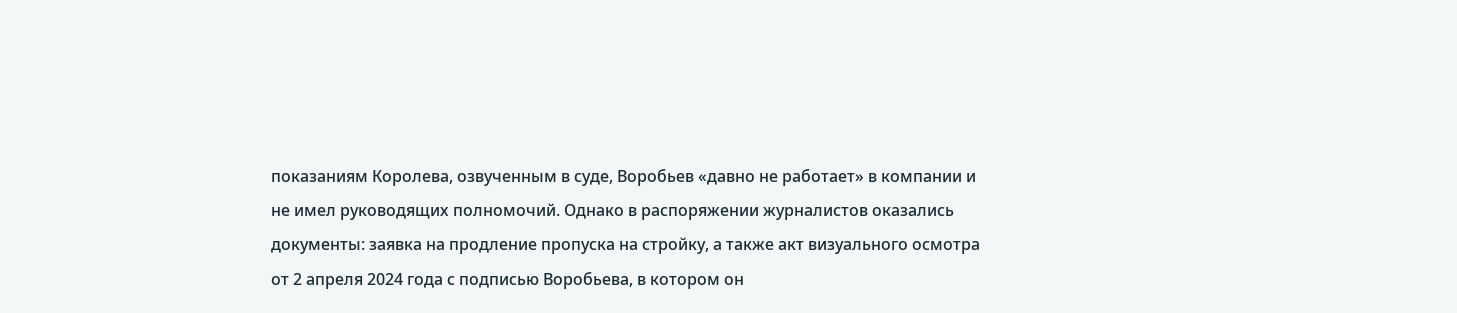показаниям Королева, озвученным в суде, Воробьев «давно не работает» в компании и не имел руководящих полномочий. Однако в распоряжении журналистов оказались документы: заявка на продление пропуска на стройку, а также акт визуального осмотра от 2 апреля 2024 года с подписью Воробьева, в котором он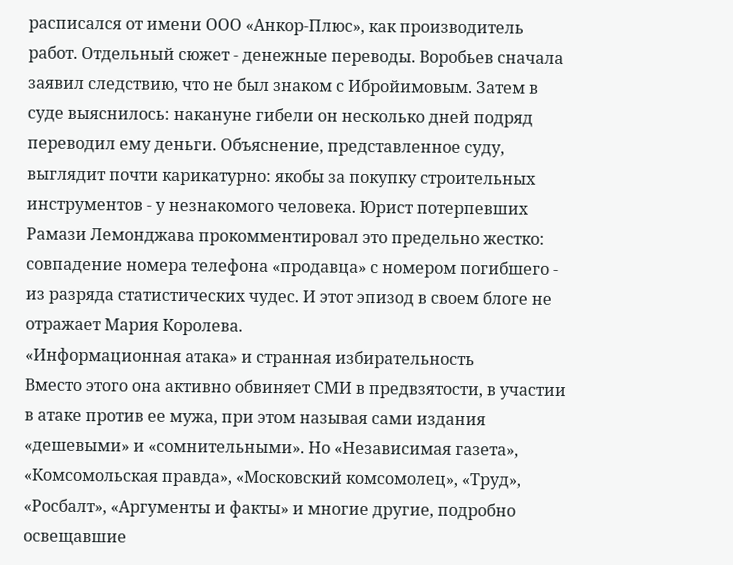расписался от имени ООО «Анкор-Плюс», как производитель работ. Отдельный сюжет - денежные переводы. Воробьев сначала заявил следствию, что не был знаком с Ибройимовым. Затем в суде выяснилось: накануне гибели он несколько дней подряд переводил ему деньги. Объяснение, представленное суду, выглядит почти карикатурно: якобы за покупку строительных инструментов - у незнакомого человека. Юрист потерпевших Рамази Лемонджава прокомментировал это предельно жестко: совпадение номера телефона «продавца» с номером погибшего - из разряда статистических чудес. И этот эпизод в своем блоге не отражает Мария Королева.
«Информационная атака» и странная избирательность
Вместо этого она активно обвиняет СМИ в предвзятости, в участии в атаке против ее мужа, при этом называя сами издания «дешевыми» и «сомнительными». Но «Независимая газета», «Комсомольская правда», «Московский комсомолец», «Труд», «Росбалт», «Аргументы и факты» и многие другие, подробно освещавшие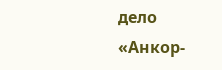дело «Анкор-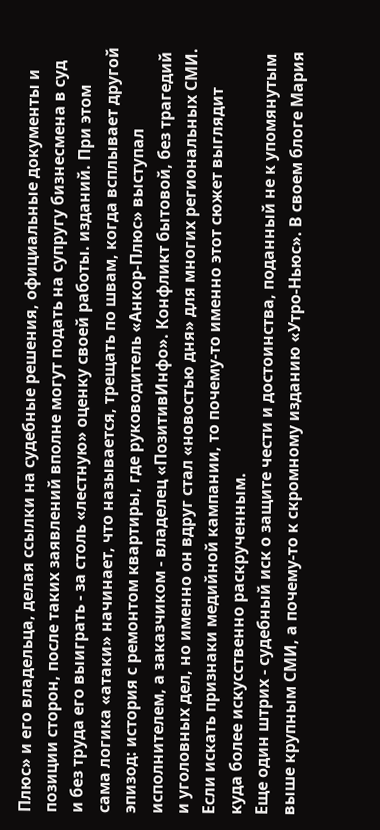Плюс» и его владельца, делая ссылки на судебные решения, официальные документы и позиции сторон, после таких заявлений вполне могут подать на супругу бизнесмена в суд и без труда его выиграть - за столь «лестную» оценку своей работы. изданий. При этом сама логика «атаки» начинает, что называется, трещать по швам, когда всплывает другой эпизод: история с ремонтом квартиры, где руководитель «Анкор-Плюс» выступал исполнителем, а заказчиком - владелец «ПозитивИнфо». Конфликт бытовой, без трагедий и уголовных дел, но именно он вдруг стал «новостью дня» для многих региональных СМИ. Если искать признаки медийной кампании, то почему-то именно этот сюжет выглядит куда более искусственно раскрученным.
Еще один штрих - судебный иск о защите чести и достоинства, поданный не к упомянутым выше крупным СМИ, а почему-то к скромному изданию «Утро-Ньюс». В своем блоге Мария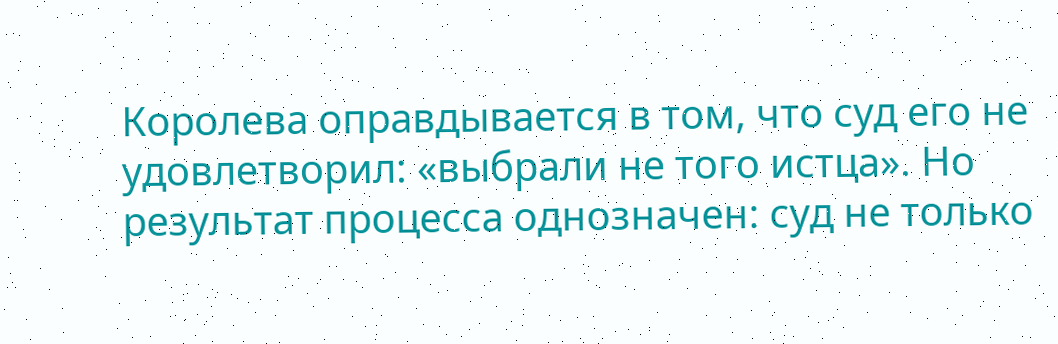Королева оправдывается в том, что суд его не удовлетворил: «выбрали не того истца». Но результат процесса однозначен: суд не только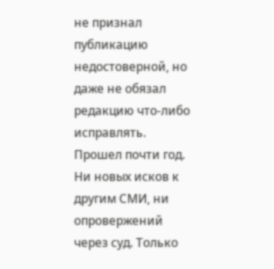не признал публикацию недостоверной, но даже не обязал редакцию что-либо исправлять. Прошел почти год. Ни новых исков к другим СМИ, ни опровержений через суд. Только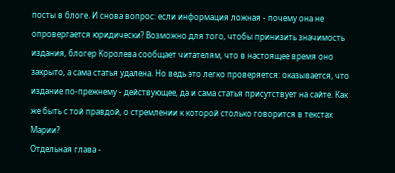посты в блоге. И снова вопрос: если информация ложная - почему она не опровергается юридически? Возможно для того, чтобы принизить значимость издания, блогер Королева сообщает читателям, что в настоящее время оно закрыто, а сама статья удалена. Но ведь это легко проверяется: оказывается, что издание по-прежнему - действующее, да и сама статья присутствует на сайте. Как же быть с той правдой, о стремлении к которой столько говорится в текстах Марии?
Отдельная глава -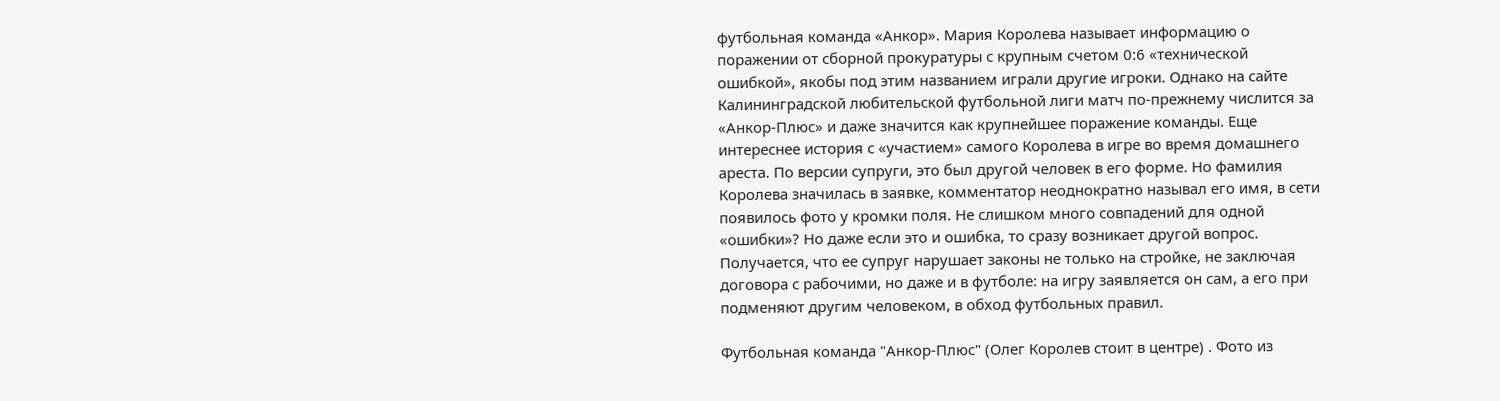футбольная команда «Анкор». Мария Королева называет информацию о поражении от сборной прокуратуры с крупным счетом 0:6 «технической ошибкой», якобы под этим названием играли другие игроки. Однако на сайте Калининградской любительской футбольной лиги матч по-прежнему числится за «Анкор-Плюс» и даже значится как крупнейшее поражение команды. Еще интереснее история с «участием» самого Королева в игре во время домашнего ареста. По версии супруги, это был другой человек в его форме. Но фамилия Королева значилась в заявке, комментатор неоднократно называл его имя, в сети появилось фото у кромки поля. Не слишком много совпадений для одной «ошибки»? Но даже если это и ошибка, то сразу возникает другой вопрос. Получается, что ее супруг нарушает законы не только на стройке, не заключая договора с рабочими, но даже и в футболе: на игру заявляется он сам, а его при подменяют другим человеком, в обход футбольных правил.

Футбольная команда "Анкор-Плюс" (Олег Королев стоит в центре) . Фото из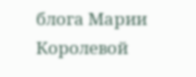блога Марии Королевой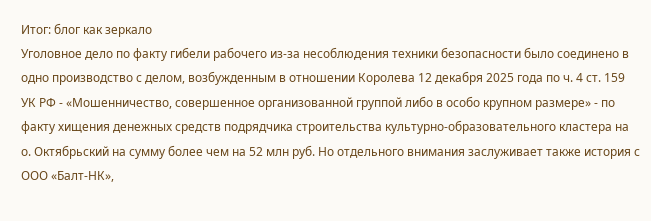Итог: блог как зеркало
Уголовное дело по факту гибели рабочего из-за несоблюдения техники безопасности было соединено в одно производство с делом, возбужденным в отношении Королева 12 декабря 2025 года по ч. 4 ст. 159 УК РФ - «Мошенничество, совершенное организованной группой либо в особо крупном размере» - по факту хищения денежных средств подрядчика строительства культурно-образовательного кластера на о. Октябрьский на сумму более чем на 52 млн руб. Но отдельного внимания заслуживает также история с ООО «Балт-НК»,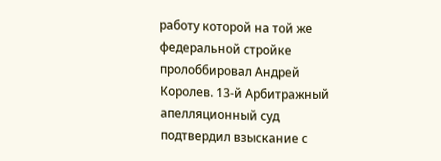работу которой на той же федеральной стройке пролоббировал Андрей Королев. 13-й Арбитражный апелляционный суд подтвердил взыскание с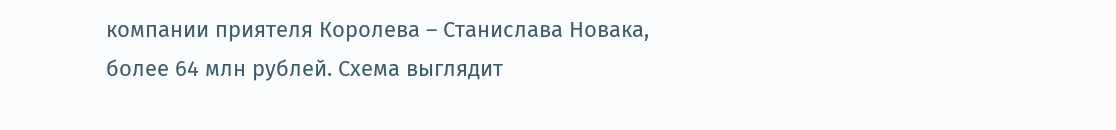компании приятеля Королева – Станислава Новака, более 64 млн рублей. Схема выглядит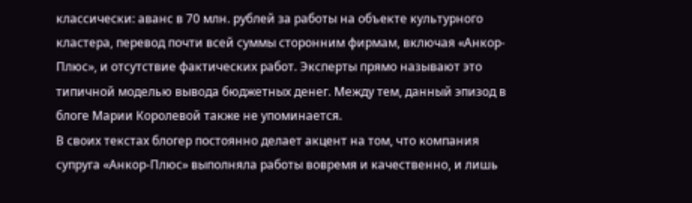классически: аванс в 70 млн. рублей за работы на объекте культурного кластера, перевод почти всей суммы сторонним фирмам, включая «Анкор-Плюс», и отсутствие фактических работ. Эксперты прямо называют это типичной моделью вывода бюджетных денег. Между тем, данный эпизод в блоге Марии Королевой также не упоминается.
В своих текстах блогер постоянно делает акцент на том, что компания супруга «Анкор-Плюс» выполняла работы вовремя и качественно, и лишь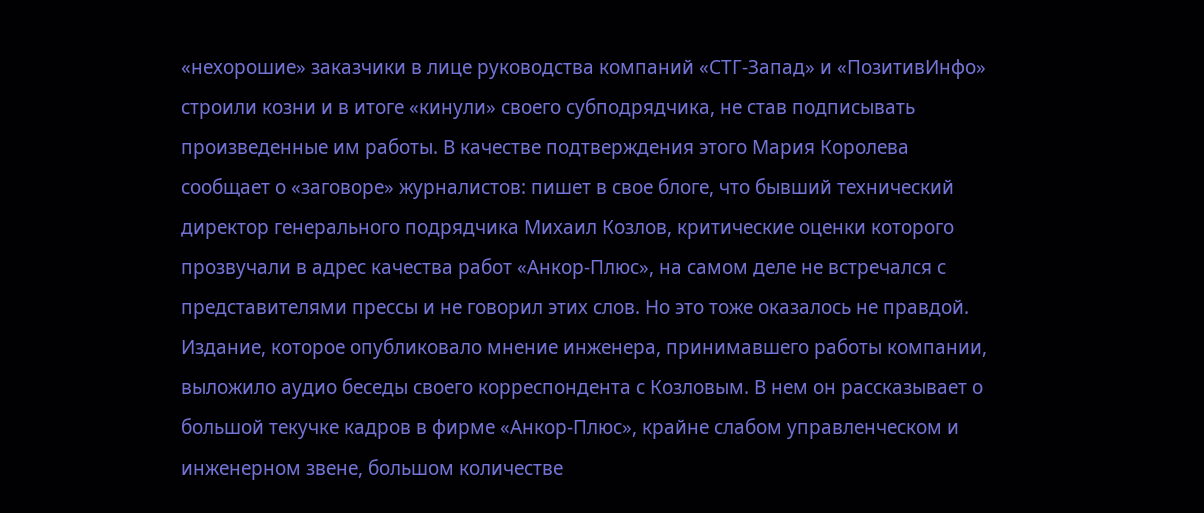«нехорошие» заказчики в лице руководства компаний «СТГ-Запад» и «ПозитивИнфо» строили козни и в итоге «кинули» своего субподрядчика, не став подписывать произведенные им работы. В качестве подтверждения этого Мария Королева сообщает о «заговоре» журналистов: пишет в свое блоге, что бывший технический директор генерального подрядчика Михаил Козлов, критические оценки которого прозвучали в адрес качества работ «Анкор-Плюс», на самом деле не встречался с представителями прессы и не говорил этих слов. Но это тоже оказалось не правдой. Издание, которое опубликовало мнение инженера, принимавшего работы компании, выложило аудио беседы своего корреспондента с Козловым. В нем он рассказывает о большой текучке кадров в фирме «Анкор-Плюс», крайне слабом управленческом и инженерном звене, большом количестве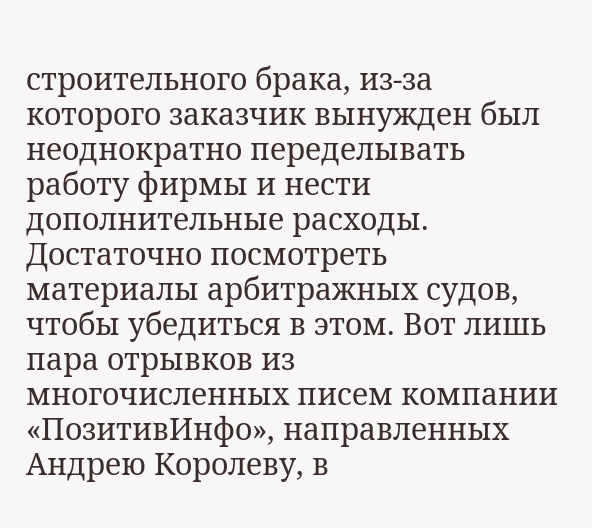строительного брака, из-за которого заказчик вынужден был неоднократно переделывать работу фирмы и нести дополнительные расходы.
Достаточно посмотреть материалы арбитражных судов, чтобы убедиться в этом. Вот лишь пара отрывков из многочисленных писем компании «ПозитивИнфо», направленных Андрею Королеву, в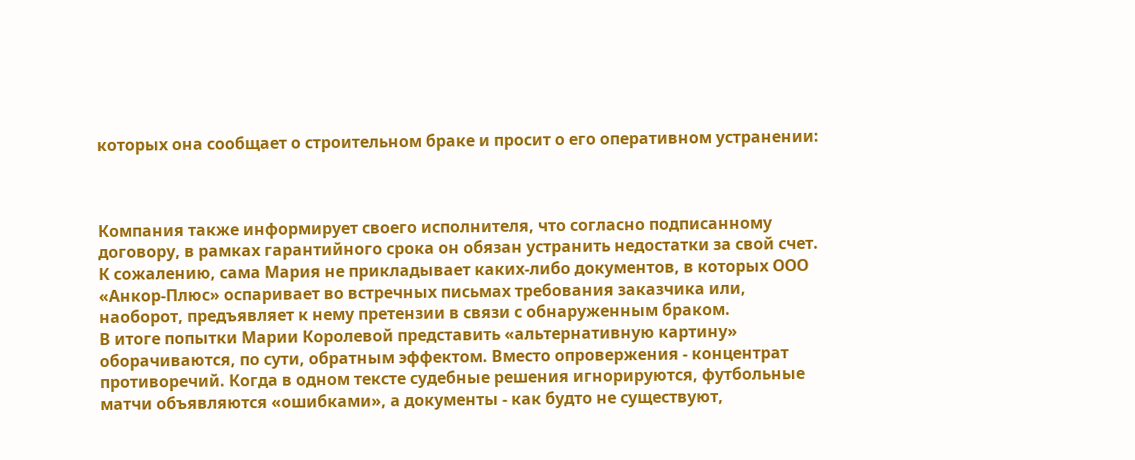которых она сообщает о строительном браке и просит о его оперативном устранении:



Компания также информирует своего исполнителя, что согласно подписанному договору, в рамках гарантийного срока он обязан устранить недостатки за свой счет.
К сожалению, сама Мария не прикладывает каких-либо документов, в которых ООО «Анкор-Плюс» оспаривает во встречных письмах требования заказчика или, наоборот, предъявляет к нему претензии в связи с обнаруженным браком.
В итоге попытки Марии Королевой представить «альтернативную картину» оборачиваются, по сути, обратным эффектом. Вместо опровержения - концентрат противоречий. Когда в одном тексте судебные решения игнорируются, футбольные матчи объявляются «ошибками», а документы - как будто не существуют,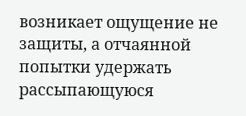возникает ощущение не защиты, а отчаянной попытки удержать рассыпающуюся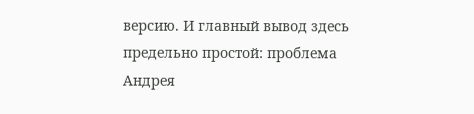версию. И главный вывод здесь предельно простой: проблема Андрея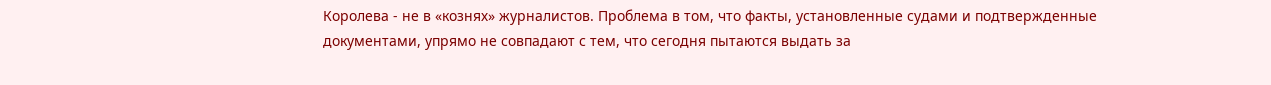Королева - не в «кознях» журналистов. Проблема в том, что факты, установленные судами и подтвержденные документами, упрямо не совпадают с тем, что сегодня пытаются выдать за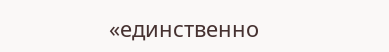«единственно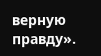верную правду».